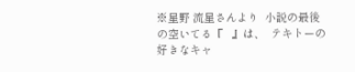※星野 流星さんより  小説の最後の空いてる『   』は、  テキトーの好きなキャ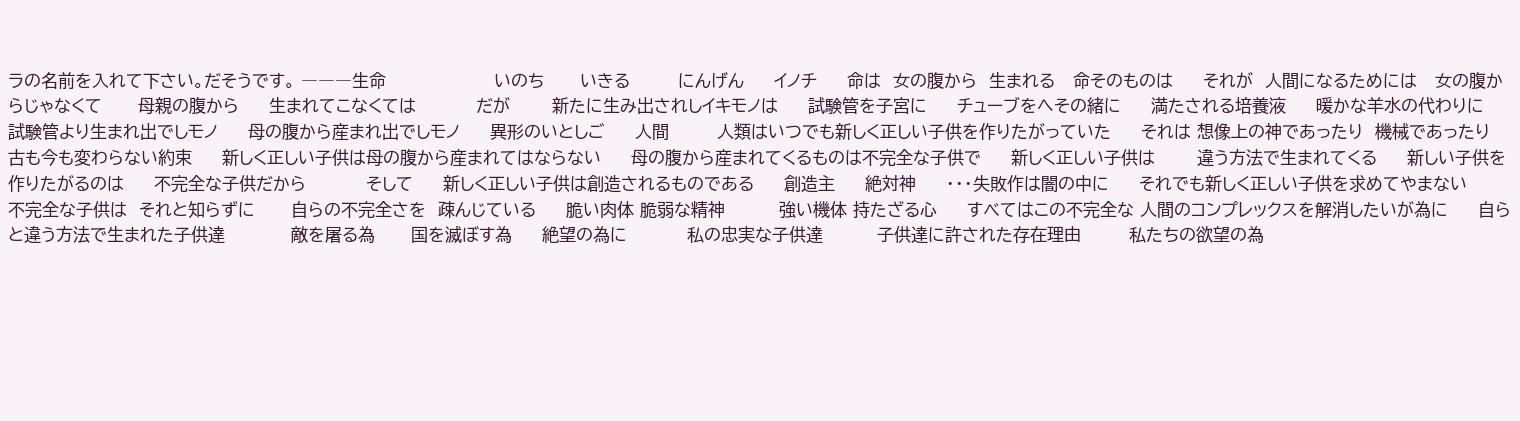ラの名前を入れて下さい。だそうです。 ―――生命                  いのち      いきる        にんげん     イノチ     命は  女の腹から  生まれる   命そのものは     それが  人間になるためには   女の腹からじゃなくて      母親の腹から     生まれてこなくては          だが       新たに生み出されしイキモノは     試験管を子宮に     チューブをへその緒に     満たされる培養液     暖かな羊水の代わりに     試験管より生まれ出でしモノ     母の腹から産まれ出でしモノ     異形のいとしご     人間        人類はいつでも新しく正しい子供を作りたがっていた     それは 想像上の神であったり  機械であったり      古も今も変わらない約束     新しく正しい子供は母の腹から産まれてはならない     母の腹から産まれてくるものは不完全な子供で     新しく正しい子供は       違う方法で生まれてくる     新しい子供を作りたがるのは     不完全な子供だから          そして     新しく正しい子供は創造されるものである     創造主     絶対神     ・・・失敗作は闇の中に     それでも新しく正しい子供を求めてやまない          不完全な子供は  それと知らずに      自らの不完全さを  疎んじている     脆い肉体 脆弱な精神         強い機体 持たざる心     すべてはこの不完全な 人間のコンプレックスを解消したいが為に     自らと違う方法で生まれた子供達           敵を屠る為      国を滅ぼす為     絶望の為に          私の忠実な子供達         子供達に許された存在理由        私たちの欲望の為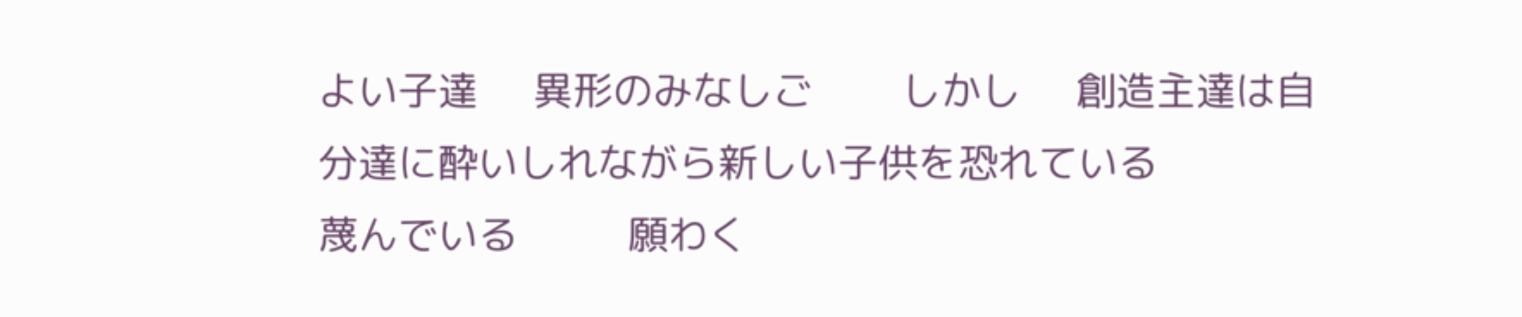よい子達     異形のみなしご        しかし     創造主達は自分達に酔いしれながら新しい子供を恐れている                          蔑んでいる          願わく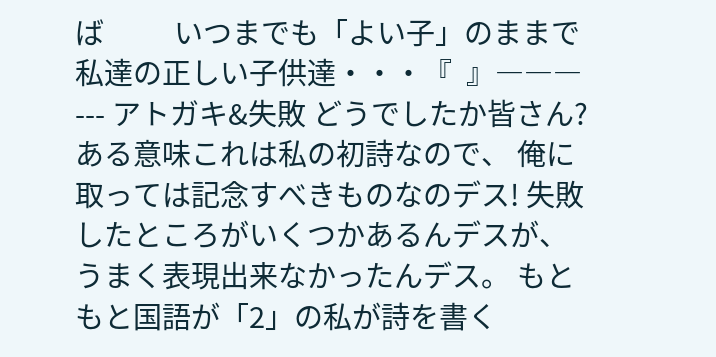ば          いつまでも「よい子」のままで     私達の正しい子供達・・・『  』――― --- アトガキ&失敗 どうでしたか皆さん? ある意味これは私の初詩なので、 俺に取っては記念すべきものなのデス! 失敗したところがいくつかあるんデスが、 うまく表現出来なかったんデス。 もともと国語が「2」の私が詩を書く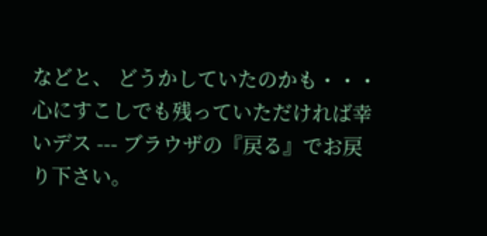などと、 どうかしていたのかも・・・ 心にすこしでも残っていただければ幸いデス --- ブラウザの『戻る』でお戻り下さい。